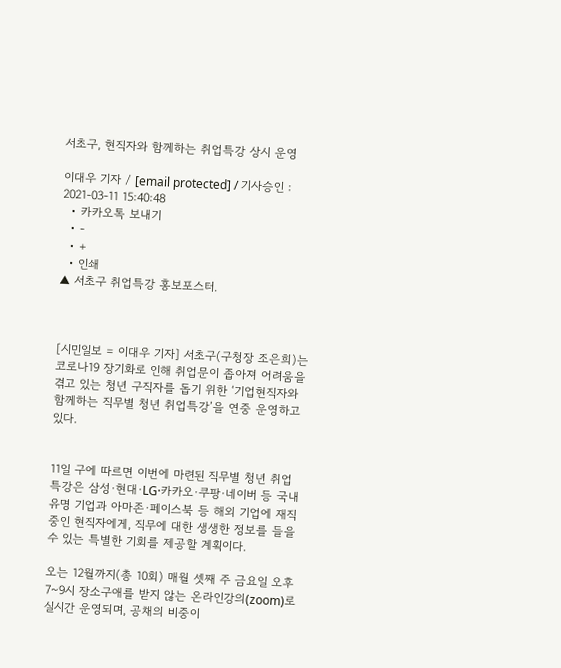서초구, 현직자와 함께하는 취업특강 상시 운영

이대우 기자 / [email protected] / 기사승인 : 2021-03-11 15:40:48
  • 카카오톡 보내기
  • -
  • +
  • 인쇄
▲ 서초구 취업특강 홍보포스터.



[시민일보 = 이대우 기자] 서초구(구청장 조은희)는 코로나19 장기화로 인해 취업문이 좁아져 어려움을 겪고 있는 청년 구직자를 돕기 위한 ‘기업현직자와 함께하는 직무별 청년 취업특강’을 연중 운영하고 있다.


11일 구에 따르면 이번에 마련된 직무별 청년 취업 특강은 삼성·현대·LG·카카오·쿠팡·네이버 등 국내 유명 기업과 아마존·페이스북 등 해외 기업에 재직 중인 현직자에게, 직무에 대한 생생한 정보를 들을 수 있는 특별한 기회를 제공할 계획이다.

오는 12월까지(총 10회) 매월 셋째 주 금요일 오후 7~9시 장소구애를 받지 않는 온라인강의(zoom)로 실시간 운영되며, 공채의 비중이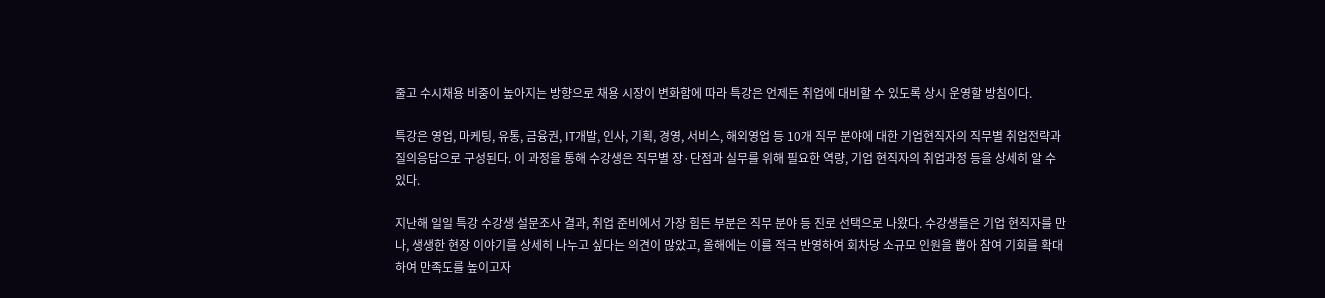줄고 수시채용 비중이 높아지는 방향으로 채용 시장이 변화함에 따라 특강은 언제든 취업에 대비할 수 있도록 상시 운영할 방침이다.

특강은 영업, 마케팅, 유통, 금융권, IT개발, 인사, 기획, 경영, 서비스, 해외영업 등 10개 직무 분야에 대한 기업현직자의 직무별 취업전략과 질의응답으로 구성된다. 이 과정을 통해 수강생은 직무별 장·단점과 실무를 위해 필요한 역량, 기업 현직자의 취업과정 등을 상세히 알 수 있다.

지난해 일일 특강 수강생 설문조사 결과, 취업 준비에서 가장 힘든 부분은 직무 분야 등 진로 선택으로 나왔다. 수강생들은 기업 현직자를 만나, 생생한 현장 이야기를 상세히 나누고 싶다는 의견이 많았고, 올해에는 이를 적극 반영하여 회차당 소규모 인원을 뽑아 참여 기회를 확대하여 만족도를 높이고자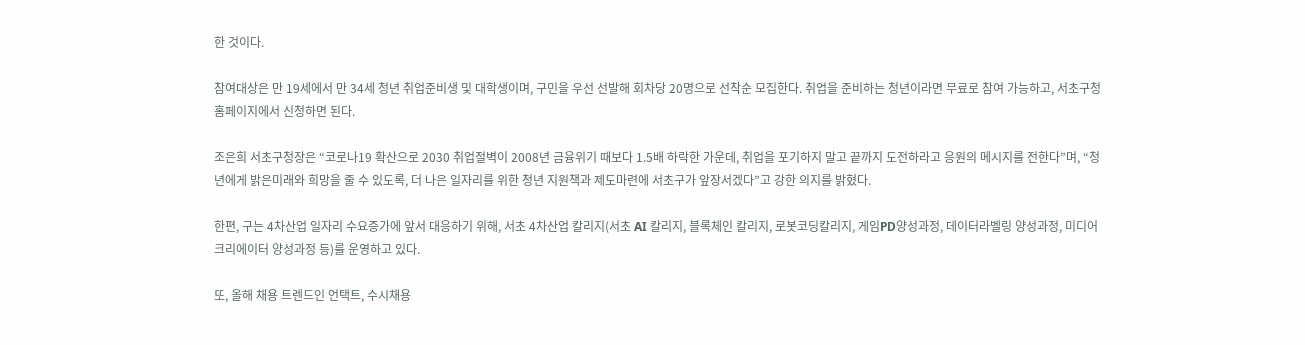한 것이다.

참여대상은 만 19세에서 만 34세 청년 취업준비생 및 대학생이며, 구민을 우선 선발해 회차당 20명으로 선착순 모집한다. 취업을 준비하는 청년이라면 무료로 참여 가능하고, 서초구청 홈페이지에서 신청하면 된다.

조은희 서초구청장은 “코로나19 확산으로 2030 취업절벽이 2008년 금융위기 때보다 1.5배 하락한 가운데, 취업을 포기하지 말고 끝까지 도전하라고 응원의 메시지를 전한다”며, “청년에게 밝은미래와 희망을 줄 수 있도록, 더 나은 일자리를 위한 청년 지원책과 제도마련에 서초구가 앞장서겠다”고 강한 의지를 밝혔다.

한편, 구는 4차산업 일자리 수요증가에 앞서 대응하기 위해, 서초 4차산업 칼리지(서초 AI 칼리지, 블록체인 칼리지, 로봇코딩칼리지, 게임PD양성과정, 데이터라벨링 양성과정, 미디어 크리에이터 양성과정 등)를 운영하고 있다.

또, 올해 채용 트렌드인 언택트, 수시채용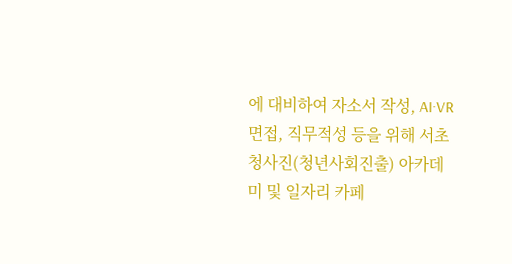에 대비하여 자소서 작성, AI·VR면접, 직무적성 등을 위해 서초 청사진(청년사회진출) 아카데미 및 일자리 카페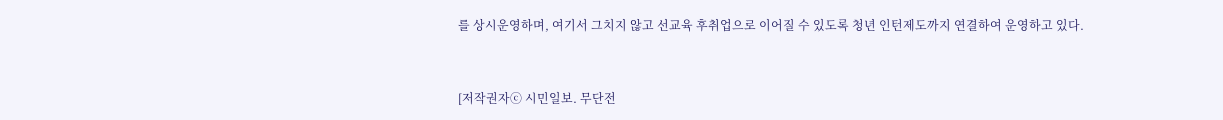를 상시운영하며, 여기서 그치지 않고 선교육 후취업으로 이어질 수 있도록 청년 인턴제도까지 연결하여 운영하고 있다.



[저작권자ⓒ 시민일보. 무단전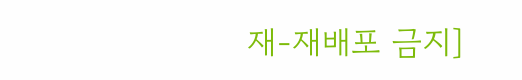재-재배포 금지]